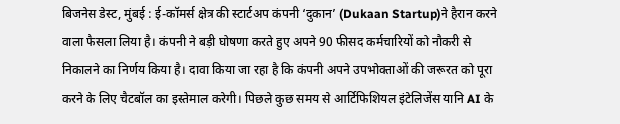बिजनेस डेस्ट, मुंबई : ई-कॉमर्स क्षेत्र की स्टार्टअप कंपनी ‘दुकान’ (Dukaan Startup)ने हैरान करने वाला फैसला लिया है। कंपनी ने बड़ी घोषणा करते हुए अपने 90 फीसद कर्मचारियों को नौकरी से निकालने का निर्णय किया है। दावा किया जा रहा है कि कंपनी अपने उपभोक्ताओं की जरूरत को पूरा करने के लिए चैटबॉल का इस्तेमाल करेगी। पिछले कुछ समय से आर्टिफिशियल इंटेलिजेंस यानि AI के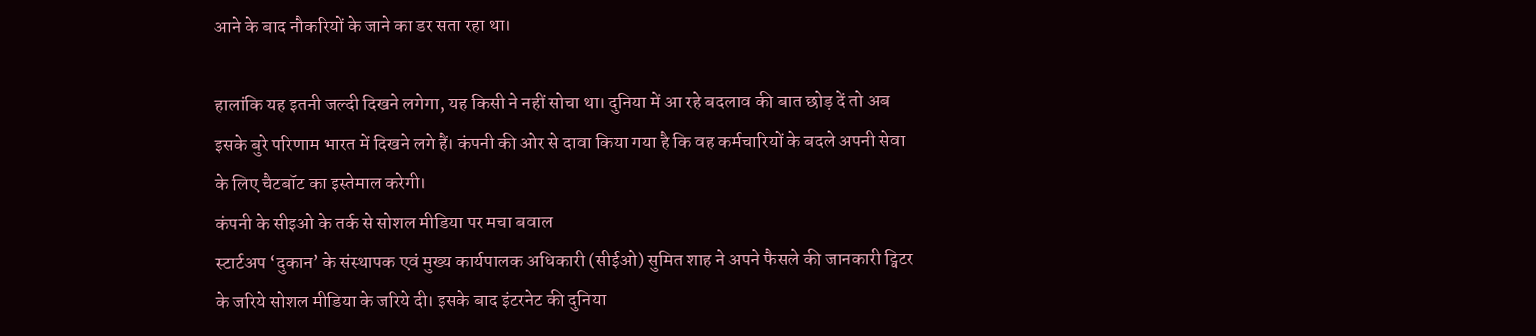आने के बाद नौकरियों के जाने का डर सता रहा था।

हालांकि यह इतनी जल्दी दिखने लगेगा, यह किसी ने नहीं सोचा था। दुनिया में आ रहे बदलाव की बात छोड़ दें तो अब इसके बुरे परिणाम भारत में दिखने लगे हैं। कंपनी की ओर से दावा किया गया है कि वह कर्मचारियों के बदले अपनी सेवा के लिए चैटबॉट का इस्तेमाल करेगी।
कंपनी के सीइओ के तर्क से सोशल मीडिया पर मचा बवाल
स्टार्टअप ‘दुकान’ के संस्थापक एवं मुख्य कार्यपालक अधिकारी (सीईओ) सुमित शाह ने अपने फैसले की जानकारी ट्विटर के जरिये सोशल मीडिया के जरिये दी। इसके बाद इंटरनेट की दुनिया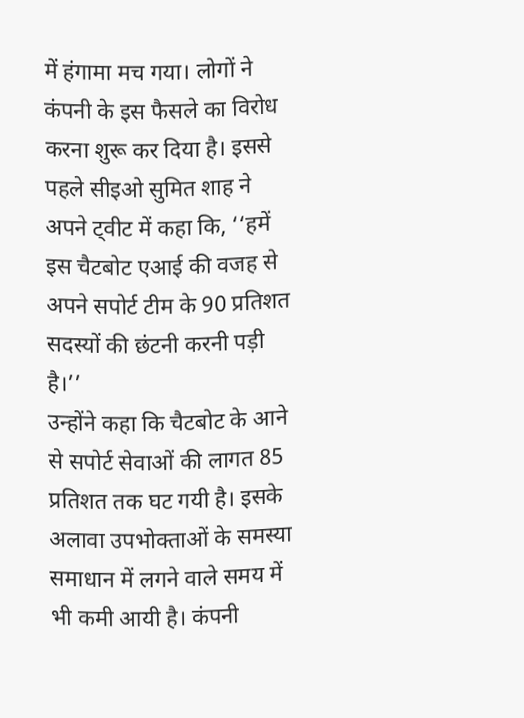में हंगामा मच गया। लोगों ने कंपनी के इस फैसले का विरोध करना शुरू कर दिया है। इससे पहले सीइओ सुमित शाह ने अपने ट्वीट में कहा कि, ‘‘हमें इस चैटबोट एआई की वजह से अपने सपोर्ट टीम के 90 प्रतिशत सदस्यों की छंटनी करनी पड़ी है।’’
उन्होंने कहा कि चैटबोट के आने से सपोर्ट सेवाओं की लागत 85 प्रतिशत तक घट गयी है। इसके अलावा उपभोक्ताओं के समस्या समाधान में लगने वाले समय में भी कमी आयी है। कंपनी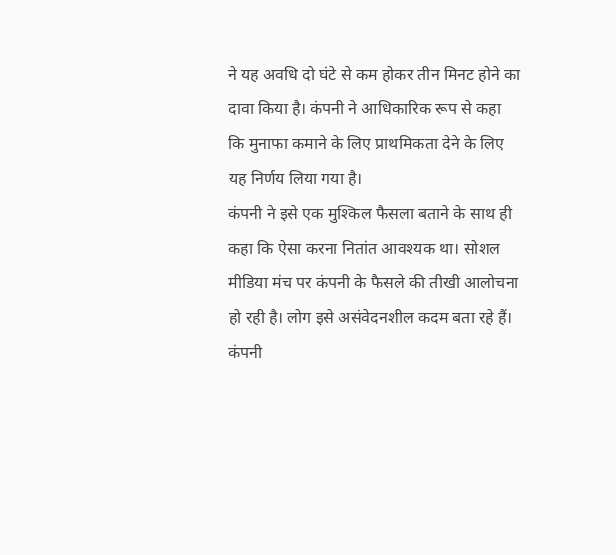ने यह अवधि दो घंटे से कम होकर तीन मिनट होने का दावा किया है। कंपनी ने आधिकारिक रूप से कहा कि मुनाफा कमाने के लिए प्राथमिकता देने के लिए यह निर्णय लिया गया है।
कंपनी ने इसे एक मुश्किल फैसला बताने के साथ ही कहा कि ऐसा करना नितांत आवश्यक था। सोशल मीडिया मंच पर कंपनी के फैसले की तीखी आलोचना हो रही है। लोग इसे असंवेदनशील कदम बता रहे हैं। कंपनी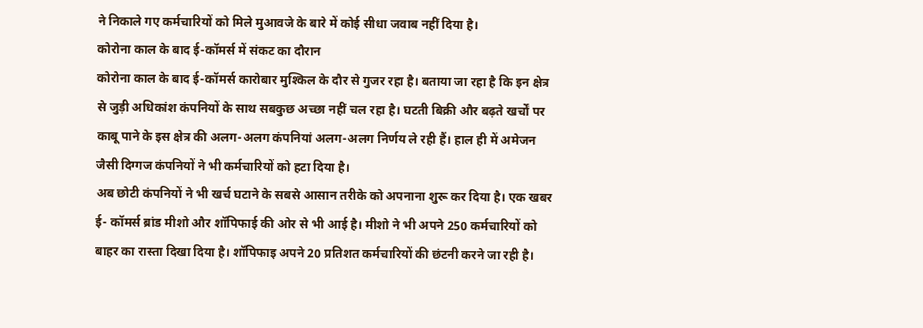ने निकाले गए कर्मचारियों को मिले मुआवजे के बारे में कोई सीधा जवाब नहीं दिया है।
कोरोना काल के बाद ई-कॉमर्स में संकट का दौरान
कोरोना काल के बाद ई-कॉमर्स कारोबार मुश्किल के दौर से गुजर रहा है। बताया जा रहा है कि इन क्षेत्र से जुड़ी अधिकांश कंपनियों के साथ सबकुछ अच्छा नहीं चल रहा है। घटती बिक्री और बढ़ते खर्चों पर काबू पाने के इस क्षेत्र की अलग-अलग कंपनियां अलग-अलग निर्णय ले रही हैं। हाल ही में अमेजन जैसी दिग्गज कंपनियों ने भी कर्मचारियों को हटा दिया है।
अब छोटी कंपनियों ने भी खर्च घटाने के सबसे आसान तरीके को अपनाना शुरू कर दिया है। एक खबर ई- कॉमर्स ब्रांड मीशो और शॉपिफाई की ओर से भी आई है। मीशो ने भी अपने 250 कर्मचारियों को बाहर का रास्ता दिखा दिया है। शॉपिफाइ अपने 20 प्रतिशत कर्मचारियों की छंटनी करने जा रही है।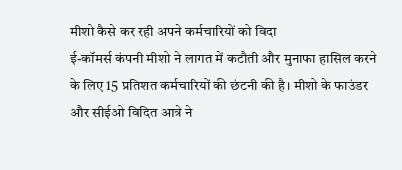मीशो कैसे कर रही अपने कर्मचारियों को विदा
ई-कॉमर्स कंपनी मीशो ने लागत में कटौती और मुनाफा हासिल करने के लिए 15 प्रतिशत कर्मचारियों की छंटनी की है। मीशो के फाउंडर और सीईओ विदित आत्रे ने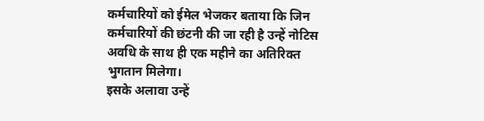कर्मचारियों को ईमेल भेजकर बताया कि जिन कर्मचारियों की छंटनी की जा रही है उन्हें नोटिस अवधि के साथ ही एक महीने का अतिरिक्त भुगतान मिलेगा।
इसके अलावा उन्हें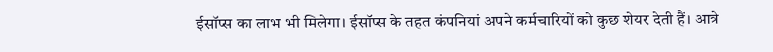ईसॉप्स का लाभ भी मिलेगा। ईसॉप्स के तहत कंपनियां अपने कर्मचारियों को कुछ शेयर देती हैं। आत्रे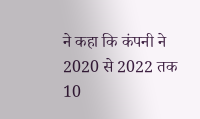ने कहा कि कंपनी ने 2020 से 2022 तक 10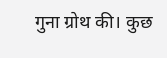गुना ग्रोथ की। कुछ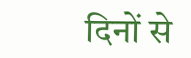दिनों से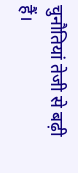चुनौतियां तेजी से बढ़ी हैं।